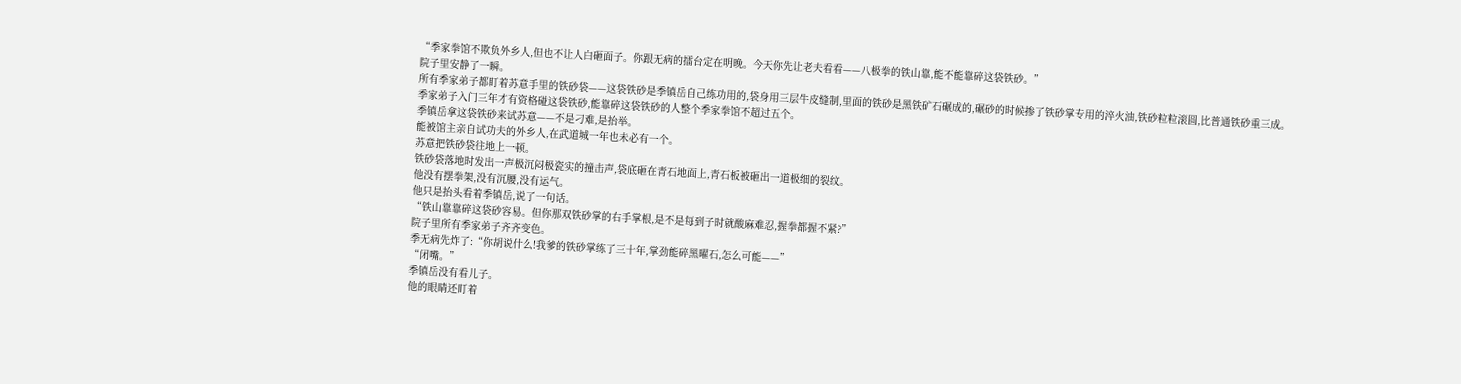“季家拳馆不欺负外乡人,但也不让人白砸面子。你跟无病的擂台定在明晚。今天你先让老夫看看——八极拳的铁山靠,能不能靠碎这袋铁砂。”
院子里安静了一瞬。
所有季家弟子都盯着苏意手里的铁砂袋——这袋铁砂是季镇岳自己练功用的,袋身用三层牛皮缝制,里面的铁砂是黑铁矿石碾成的,碾砂的时候掺了铁砂掌专用的淬火油,铁砂粒粒滚圆,比普通铁砂重三成。
季家弟子入门三年才有资格碰这袋铁砂,能靠碎这袋铁砂的人整个季家拳馆不超过五个。
季镇岳拿这袋铁砂来试苏意——不是刁难,是抬举。
能被馆主亲自试功夫的外乡人,在武道城一年也未必有一个。
苏意把铁砂袋往地上一顿。
铁砂袋落地时发出一声极沉闷极瓷实的撞击声,袋底砸在青石地面上,青石板被砸出一道极细的裂纹。
他没有摆拳架,没有沉腰,没有运气。
他只是抬头看着季镇岳,说了一句话。
“铁山靠靠碎这袋砂容易。但你那双铁砂掌的右手掌根,是不是每到子时就酸麻难忍,握拳都握不紧?”
院子里所有季家弟子齐齐变色。
季无病先炸了:“你胡说什么!我爹的铁砂掌练了三十年,掌劲能碎黑曜石,怎么可能——”
“闭嘴。”
季镇岳没有看儿子。
他的眼睛还盯着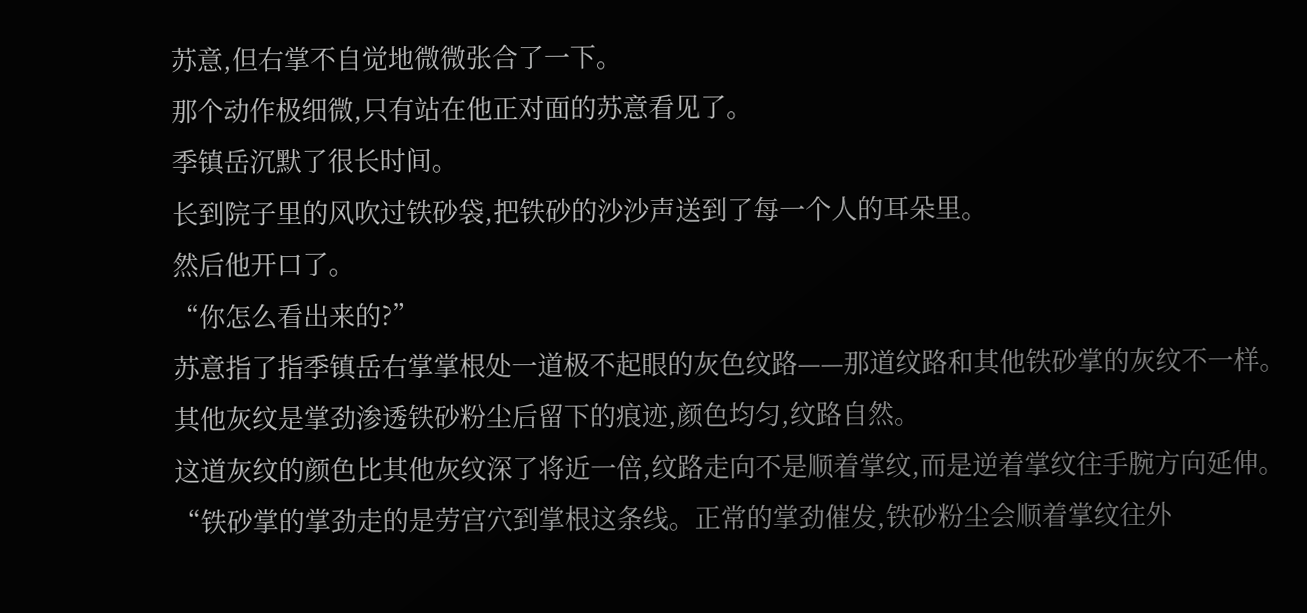苏意,但右掌不自觉地微微张合了一下。
那个动作极细微,只有站在他正对面的苏意看见了。
季镇岳沉默了很长时间。
长到院子里的风吹过铁砂袋,把铁砂的沙沙声送到了每一个人的耳朵里。
然后他开口了。
“你怎么看出来的?”
苏意指了指季镇岳右掌掌根处一道极不起眼的灰色纹路——那道纹路和其他铁砂掌的灰纹不一样。
其他灰纹是掌劲渗透铁砂粉尘后留下的痕迹,颜色均匀,纹路自然。
这道灰纹的颜色比其他灰纹深了将近一倍,纹路走向不是顺着掌纹,而是逆着掌纹往手腕方向延伸。
“铁砂掌的掌劲走的是劳宫穴到掌根这条线。正常的掌劲催发,铁砂粉尘会顺着掌纹往外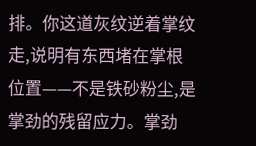排。你这道灰纹逆着掌纹走,说明有东西堵在掌根位置——不是铁砂粉尘,是掌劲的残留应力。掌劲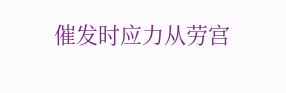催发时应力从劳宫